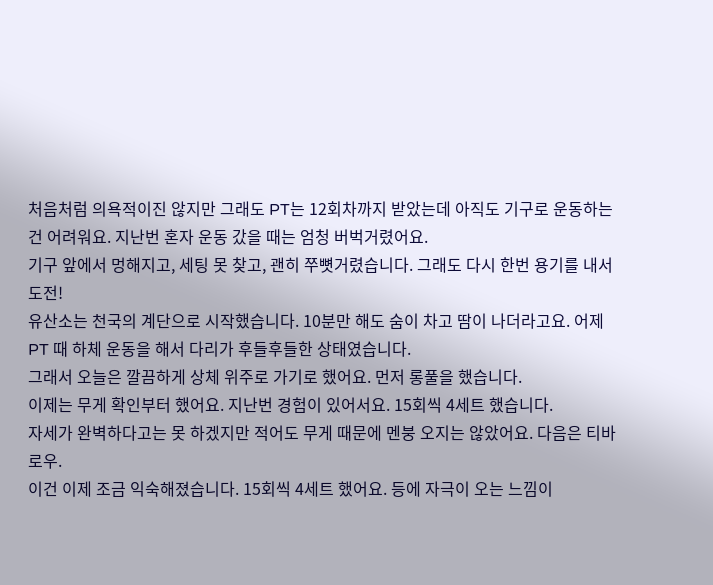처음처럼 의욕적이진 않지만 그래도 PT는 12회차까지 받았는데 아직도 기구로 운동하는 건 어려워요. 지난번 혼자 운동 갔을 때는 엄청 버벅거렸어요.
기구 앞에서 멍해지고, 세팅 못 찾고, 괜히 쭈뼛거렸습니다. 그래도 다시 한번 용기를 내서 도전!
유산소는 천국의 계단으로 시작했습니다. 10분만 해도 숨이 차고 땀이 나더라고요. 어제 PT 때 하체 운동을 해서 다리가 후들후들한 상태였습니다.
그래서 오늘은 깔끔하게 상체 위주로 가기로 했어요. 먼저 롱풀을 했습니다.
이제는 무게 확인부터 했어요. 지난번 경험이 있어서요. 15회씩 4세트 했습니다.
자세가 완벽하다고는 못 하겠지만 적어도 무게 때문에 멘붕 오지는 않았어요. 다음은 티바로우.
이건 이제 조금 익숙해졌습니다. 15회씩 4세트 했어요. 등에 자극이 오는 느낌이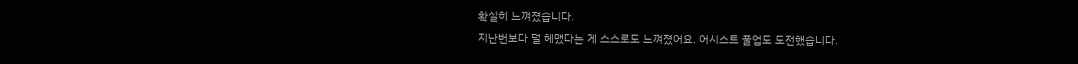확실히 느껴졌습니다.
지난번보다 덜 헤맸다는 게 스스로도 느껴졌어요. 어시스트 풀업도 도전했습니다.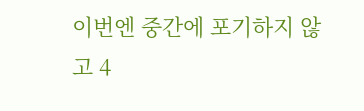이번엔 중간에 포기하지 않고 4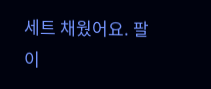세트 채웠어요. 팔이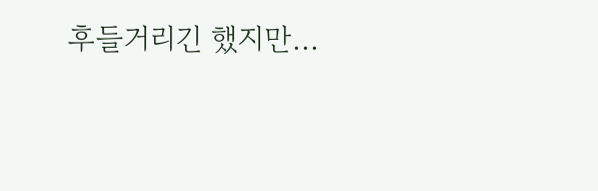후들거리긴 했지만...